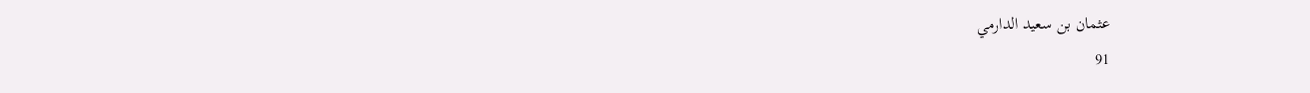عثمان بن سعيد الدارمي
91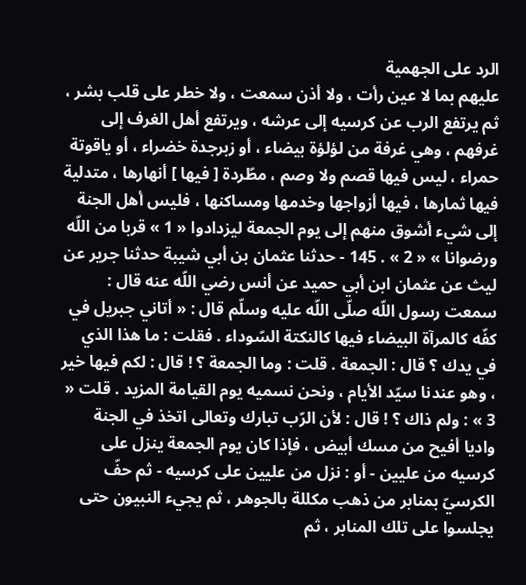الرد على الجهمية
عليهم بما لا عين رأت ، ولا أذن سمعت ، ولا خطر على قلب بشر ، ثم يرتفع الرب عن كرسيه إلى عرشه ، ويرتفع أهل الغرف إلى غرفهم ، وهي غرفة من لؤلؤة بيضاء ، أو زبرجدة خضراء ، أو ياقوتة حمراء ، ليس فيها قصم ولا وصم ، مطّردة [ فيها ] أنهارها ، متدلية فيها ثمارها ، فيها أزواجها وخدمها ومساكنها ، فليس أهل الجنة إلى شيء أشوق منهم إلى يوم الجمعة ليزدادوا « 1 » قربا من اللّه ورضوانا » « 2 » . 145 - حدثنا عثمان بن أبي شيبة حدثنا جرير عن ليث عن عثمان ابن أبي حميد عن أنس رضي اللّه عنه قال : سمعت رسول اللّه صلّى اللّه عليه وسلّم قال : « أتاني جبريل في كفّه كالمرآة البيضاء فيها كالنكتة السّوداء . فقلت : ما هذا الذي في يدك ؟ قال : الجمعة . قلت : وما الجمعة ؟ ! قال : لكم فيها خير ، وهو عندنا سيّد الأيام ، ونحن نسميه يوم القيامة المزيد . قلت « 3 » : ولم ذاك ؟ ! قال : لأن الرّب تبارك وتعالى اتخذ في الجنة واديا أفيح من مسك أبيض ، فإذا كان يوم الجمعة ينزل على كرسيه من عليين - أو : نزل من عليين على كرسيه - ثم حفّ الكرسيّ بمنابر من ذهب مكللة بالجوهر ، ثم يجيء النبيون حتى يجلسوا على تلك المنابر ، ثم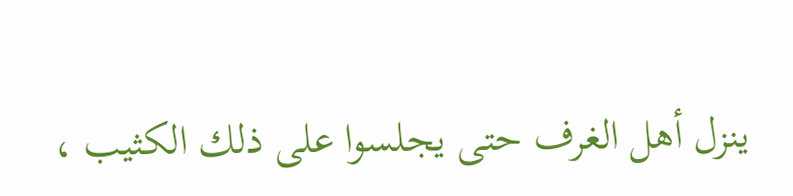ينزل أهل الغرف حتى يجلسوا على ذلك الكثيب ،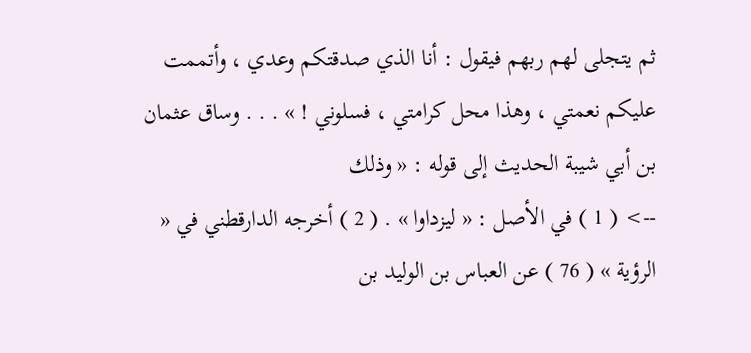ثم يتجلى لهم ربهم فيقول : أنا الذي صدقتكم وعدي ، وأتممت عليكم نعمتي ، وهذا محل كرامتي ، فسلوني ! » . . . وساق عثمان بن أبي شيبة الحديث إلى قوله : « وذلك
--> ( 1 ) في الأصل : « ليزداوا » . ( 2 ) أخرجه الدارقطني في « الرؤية » ( 76 ) عن العباس بن الوليد بن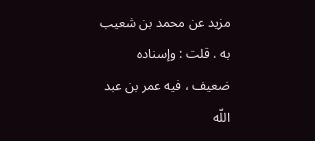مزيد عن محمد بن شعيب به . قلت : وإسناده ضعيف ، فيه عمر بن عبد اللّه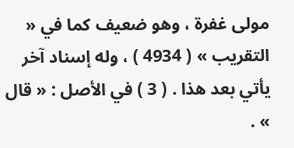مولى غفرة ، وهو ضعيف كما في « التقريب » ( 4934 ) ، وله إسناد آخر يأتي بعد هذا . ( 3 ) في الأصل : « قال » .